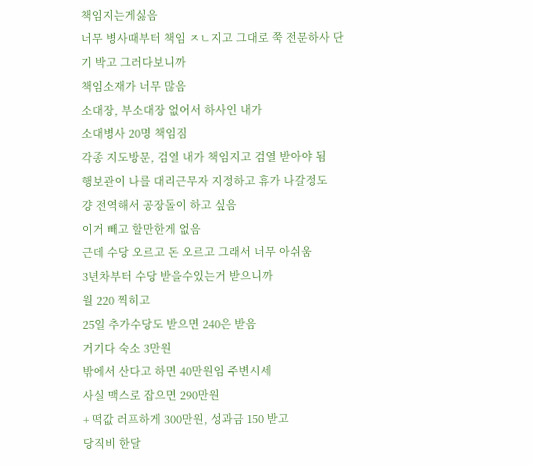책임지는게싫음
너무 병사때부터 책임 ㅈㄴ지고 그대로 쭉 전문하사 단기 박고 그러다보니까
책임소재가 너무 많음
소대장, 부소대장 없어서 하사인 내가
소대병사 20명 책임짐
각종 지도방문, 검열 내가 책임지고 검열 받아야 됨
행보관이 나를 대리근무자 지정하고 휴가 나갈정도
걍 전역해서 공장돌이 하고 싶음
이거 빼고 할만한게 없음
근데 수당 오르고 돈 오르고 그래서 너무 아쉬움
3년차부터 수당 받을수있는거 받으니까
월 220 찍히고
25일 추가수당도 받으면 240은 받음
거기다 숙소 3만원
밖에서 산다고 하면 40만원임 주변시세
사실 맥스로 잡으면 290만원
+ 떡값 러프하게 300만원, 성과금 150 받고
당직비 한달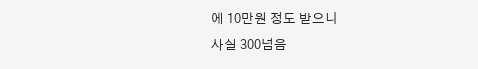에 10만원 정도 받으니
사실 300넘음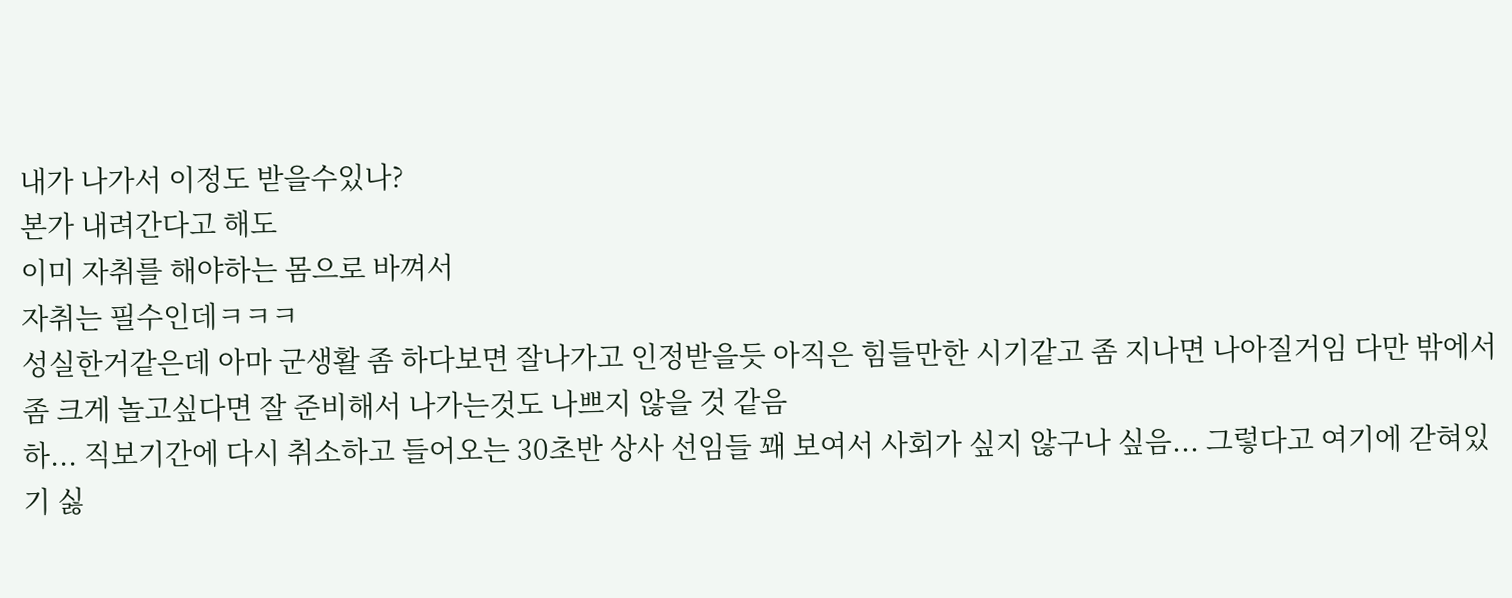내가 나가서 이정도 받을수있나?
본가 내려간다고 해도
이미 자취를 해야하는 몸으로 바껴서
자취는 필수인데ㅋㅋㅋ
성실한거같은데 아마 군생활 좀 하다보면 잘나가고 인정받을듯 아직은 힘들만한 시기같고 좀 지나면 나아질거임 다만 밖에서 좀 크게 놀고싶다면 잘 준비해서 나가는것도 나쁘지 않을 것 같음
하... 직보기간에 다시 취소하고 들어오는 30초반 상사 선임들 꽤 보여서 사회가 싶지 않구나 싶음... 그렇다고 여기에 갇혀있기 싫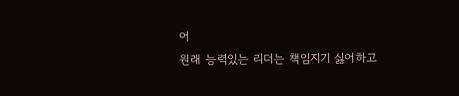어
원래 능력있는 리더는 책임지기 싫어하고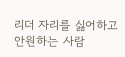리더 자리를 싫어하고 안원하는 사람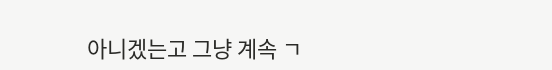아니겠는고 그냥 계속 ㄱ